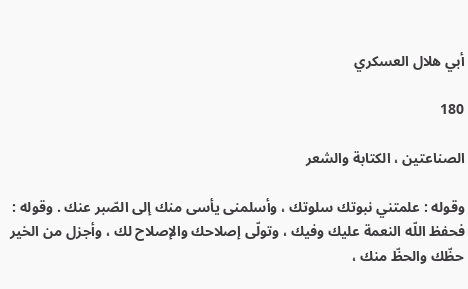أبي هلال العسكري

180

الصناعتين ، الكتابة والشعر

وقوله : علمتني نبوتك سلوتك ، وأسلمنى يأسى منك إلى الصّبر عنك . وقوله : فحفظ اللّه النعمة عليك وفيك ، وتولّى إصلاحك والإصلاح لك ، وأجزل من الخير حظّك والحظّ منك ،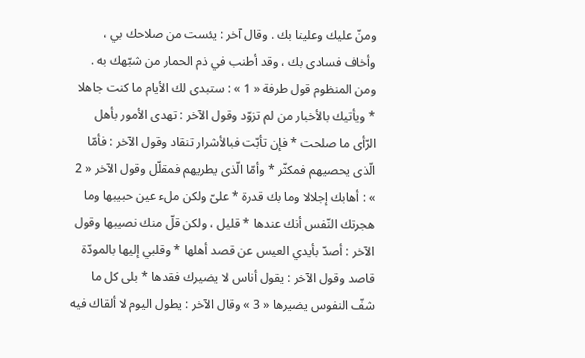ومنّ عليك وعلينا بك . وقال آخر : يئست من صلاحك بي ، وأخاف فسادى بك ، وقد أطنب في ذم الحمار من شبّهك به . ومن المنظوم قول طرفة « 1 » : ستبدى لك الأيام ما كنت جاهلا * ويأتيك بالأخبار من لم تزوّد وقول الآخر : تهدى الأمور بأهل الرّأى ما صلحت * فإن تأبّت فبالأشرار تنقاد وقول الآخر : فأمّا الّذى يحصيهم فمكثّر * وأمّا الّذى يطريهم فمقلّل وقول الآخر « 2 » : أهابك إجلالا وما بك قدرة * علىّ ولكن ملء عين حبيبها وما هجرتك النّفس أنك عندها * قليل ، ولكن قلّ منك نصيبها وقول الآخر : أصدّ بأيدي العيس عن قصد أهلها * وقلبي إليها بالمودّة قاصد وقول الآخر : يقول أناس لا يضيرك فقدها * بلى كل ما شفّ النفوس يضيرها « 3 » وقال الآخر : يطول اليوم لا ألقاك فيه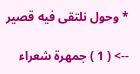* وحول نلتقى فيه قصير

--> ( 1 ) جمهرة شعراء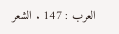العرب : 147 . الشعر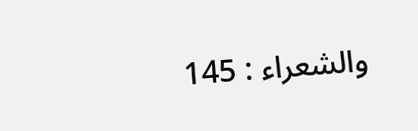والشعراء : 145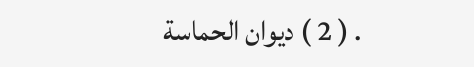. ( 2 ) ديوان الحماسة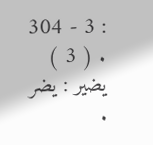: 3 - 304 . ( 3 ) يضير : يضر .